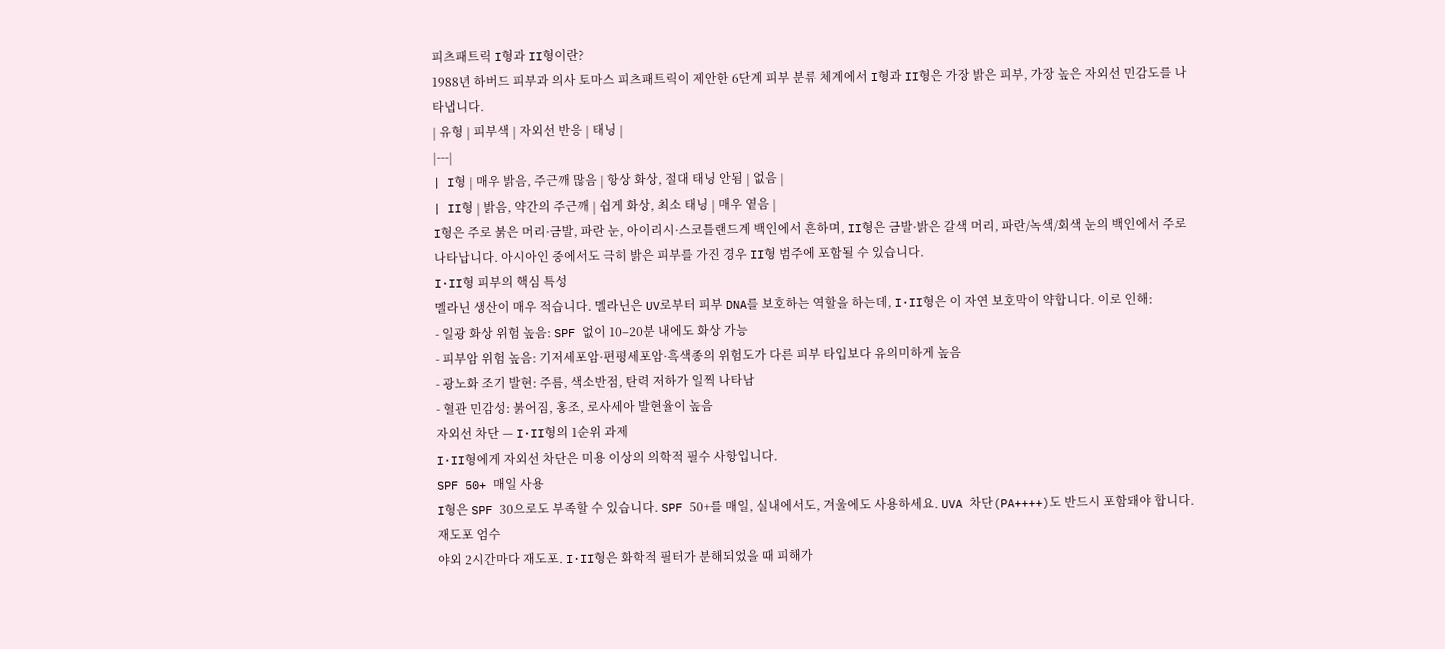피츠패트릭 I형과 II형이란?
1988년 하버드 피부과 의사 토마스 피츠패트릭이 제안한 6단계 피부 분류 체계에서 I형과 II형은 가장 밝은 피부, 가장 높은 자외선 민감도를 나타냅니다.
| 유형 | 피부색 | 자외선 반응 | 태닝 |
|---|
| I형 | 매우 밝음, 주근깨 많음 | 항상 화상, 절대 태닝 안됨 | 없음 |
| II형 | 밝음, 약간의 주근깨 | 쉽게 화상, 최소 태닝 | 매우 옅음 |
I형은 주로 붉은 머리·금발, 파란 눈, 아이리시·스코틀랜드계 백인에서 흔하며, II형은 금발·밝은 갈색 머리, 파란/녹색/회색 눈의 백인에서 주로 나타납니다. 아시아인 중에서도 극히 밝은 피부를 가진 경우 II형 범주에 포함될 수 있습니다.
I·II형 피부의 핵심 특성
멜라닌 생산이 매우 적습니다. 멜라닌은 UV로부터 피부 DNA를 보호하는 역할을 하는데, I·II형은 이 자연 보호막이 약합니다. 이로 인해:
- 일광 화상 위험 높음: SPF 없이 10–20분 내에도 화상 가능
- 피부암 위험 높음: 기저세포암·편평세포암·흑색종의 위험도가 다른 피부 타입보다 유의미하게 높음
- 광노화 조기 발현: 주름, 색소반점, 탄력 저하가 일찍 나타남
- 혈관 민감성: 붉어짐, 홍조, 로사세아 발현율이 높음
자외선 차단 — I·II형의 1순위 과제
I·II형에게 자외선 차단은 미용 이상의 의학적 필수 사항입니다.
SPF 50+ 매일 사용
I형은 SPF 30으로도 부족할 수 있습니다. SPF 50+를 매일, 실내에서도, 겨울에도 사용하세요. UVA 차단(PA++++)도 반드시 포함돼야 합니다.
재도포 엄수
야외 2시간마다 재도포. I·II형은 화학적 필터가 분해되었을 때 피해가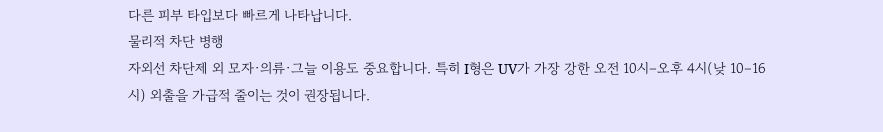다른 피부 타입보다 빠르게 나타납니다.
물리적 차단 병행
자외선 차단제 외 모자·의류·그늘 이용도 중요합니다. 특히 I형은 UV가 가장 강한 오전 10시–오후 4시(낮 10–16시) 외출을 가급적 줄이는 것이 권장됩니다.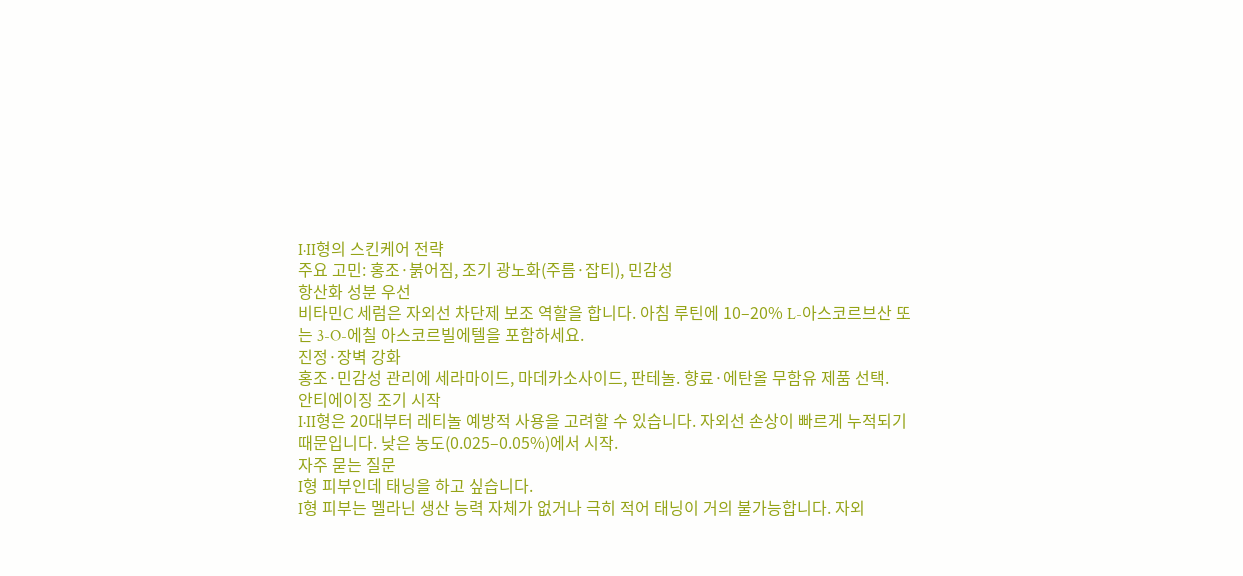I·II형의 스킨케어 전략
주요 고민: 홍조·붉어짐, 조기 광노화(주름·잡티), 민감성
항산화 성분 우선
비타민C 세럼은 자외선 차단제 보조 역할을 합니다. 아침 루틴에 10–20% L-아스코르브산 또는 3-O-에칠 아스코르빌에텔을 포함하세요.
진정·장벽 강화
홍조·민감성 관리에 세라마이드, 마데카소사이드, 판테놀. 향료·에탄올 무함유 제품 선택.
안티에이징 조기 시작
I·II형은 20대부터 레티놀 예방적 사용을 고려할 수 있습니다. 자외선 손상이 빠르게 누적되기 때문입니다. 낮은 농도(0.025–0.05%)에서 시작.
자주 묻는 질문
I형 피부인데 태닝을 하고 싶습니다.
I형 피부는 멜라닌 생산 능력 자체가 없거나 극히 적어 태닝이 거의 불가능합니다. 자외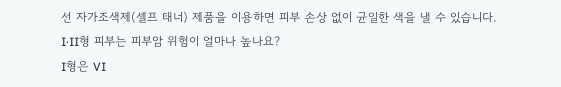선 자가조색제(셀프 태너) 제품을 이용하면 피부 손상 없이 균일한 색을 낼 수 있습니다.
I·II형 피부는 피부암 위험이 얼마나 높나요?
I형은 VI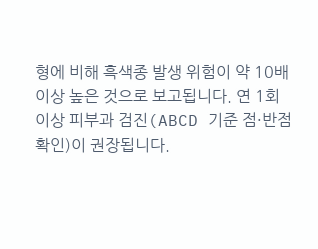형에 비해 흑색종 발생 위험이 약 10배 이상 높은 것으로 보고됩니다. 연 1회 이상 피부과 검진(ABCD 기준 점·반점 확인)이 권장됩니다.